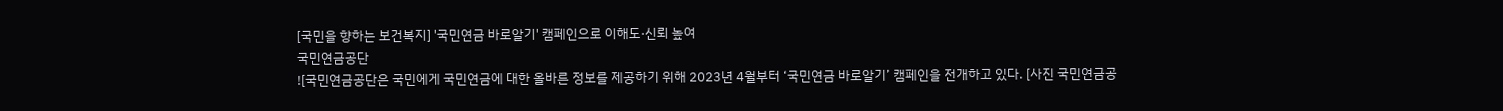[국민을 향하는 보건복지] '국민연금 바로알기' 캠페인으로 이해도·신뢰 높여
국민연금공단
![국민연금공단은 국민에게 국민연금에 대한 올바른 정보를 제공하기 위해 2023년 4월부터 ‘국민연금 바로알기’ 캠페인을 전개하고 있다. [사진 국민연금공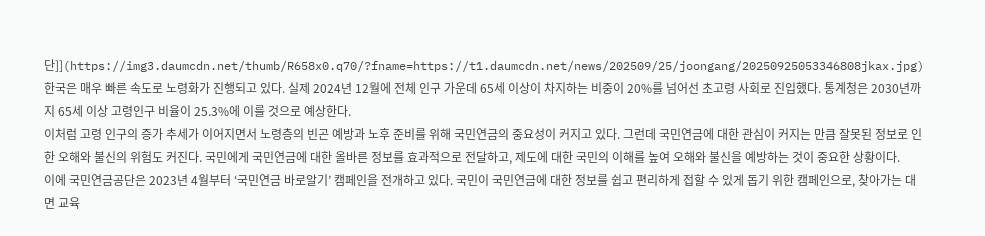단]](https://img3.daumcdn.net/thumb/R658x0.q70/?fname=https://t1.daumcdn.net/news/202509/25/joongang/20250925053346808jkax.jpg)
한국은 매우 빠른 속도로 노령화가 진행되고 있다. 실제 2024년 12월에 전체 인구 가운데 65세 이상이 차지하는 비중이 20%를 넘어선 초고령 사회로 진입했다. 통계청은 2030년까지 65세 이상 고령인구 비율이 25.3%에 이를 것으로 예상한다.
이처럼 고령 인구의 증가 추세가 이어지면서 노령층의 빈곤 예방과 노후 준비를 위해 국민연금의 중요성이 커지고 있다. 그런데 국민연금에 대한 관심이 커지는 만큼 잘못된 정보로 인한 오해와 불신의 위험도 커진다. 국민에게 국민연금에 대한 올바른 정보를 효과적으로 전달하고, 제도에 대한 국민의 이해를 높여 오해와 불신을 예방하는 것이 중요한 상황이다.
이에 국민연금공단은 2023년 4월부터 ‘국민연금 바로알기’ 캠페인을 전개하고 있다. 국민이 국민연금에 대한 정보를 쉽고 편리하게 접할 수 있게 돕기 위한 캠페인으로, 찾아가는 대면 교육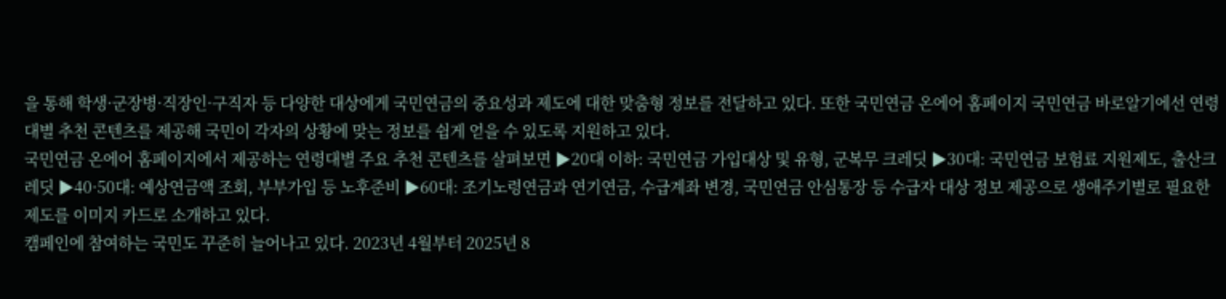을 통해 학생·군장병·직장인·구직자 등 다양한 대상에게 국민연금의 중요성과 제도에 대한 맞춤형 정보를 전달하고 있다. 또한 국민연금 온에어 홈페이지 국민연금 바로알기에선 연령대별 추천 콘텐츠를 제공해 국민이 각자의 상황에 맞는 정보를 쉽게 얻을 수 있도록 지원하고 있다.
국민연금 온에어 홈페이지에서 제공하는 연령대별 주요 추천 콘텐츠를 살펴보면 ▶20대 이하: 국민연금 가입대상 및 유형, 군복무 크레딧 ▶30대: 국민연금 보험료 지원제도, 출산크레딧 ▶40·50대: 예상연금액 조회, 부부가입 등 노후준비 ▶60대: 조기노령연금과 연기연금, 수급계좌 변경, 국민연금 안심통장 등 수급자 대상 정보 제공으로 생애주기별로 필요한 제도를 이미지 카드로 소개하고 있다.
캠페인에 참여하는 국민도 꾸준히 늘어나고 있다. 2023년 4월부터 2025년 8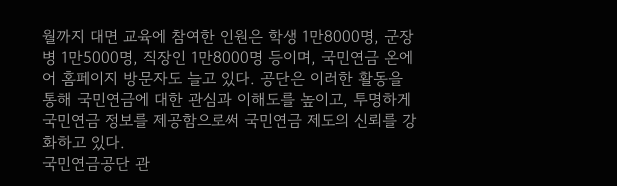월까지 대면 교육에 참여한 인원은 학생 1만8000명, 군장병 1만5000명, 직장인 1만8000명 등이며, 국민연금 온에어 홈페이지 방문자도 늘고 있다. 공단은 이러한 활동을 통해 국민연금에 대한 관심과 이해도를 높이고, 투명하게 국민연금 정보를 제공함으로써 국민연금 제도의 신뢰를 강화하고 있다.
국민연금공단 관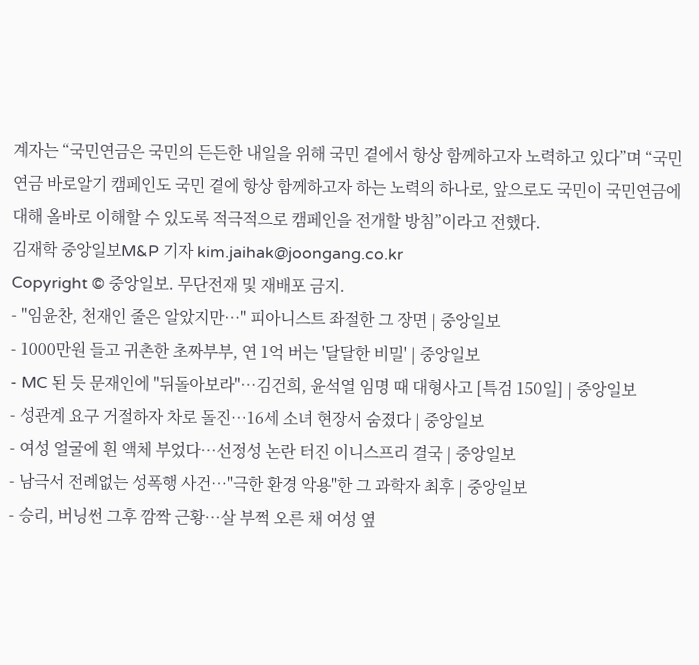계자는 “국민연금은 국민의 든든한 내일을 위해 국민 곁에서 항상 함께하고자 노력하고 있다”며 “국민연금 바로알기 캠페인도 국민 곁에 항상 함께하고자 하는 노력의 하나로, 앞으로도 국민이 국민연금에 대해 올바로 이해할 수 있도록 적극적으로 캠페인을 전개할 방침”이라고 전했다.
김재학 중앙일보M&P 기자 kim.jaihak@joongang.co.kr
Copyright © 중앙일보. 무단전재 및 재배포 금지.
- "임윤찬, 천재인 줄은 알았지만…" 피아니스트 좌절한 그 장면 | 중앙일보
- 1000만원 들고 귀촌한 초짜부부, 연 1억 버는 '달달한 비밀' | 중앙일보
- MC 된 듯 문재인에 "뒤돌아보라"…김건희, 윤석열 임명 때 대형사고 [특검 150일] | 중앙일보
- 성관계 요구 거절하자 차로 돌진…16세 소녀 현장서 숨졌다 | 중앙일보
- 여성 얼굴에 흰 액체 부었다…선정성 논란 터진 이니스프리 결국 | 중앙일보
- 남극서 전례없는 성폭행 사건…"극한 환경 악용"한 그 과학자 최후 | 중앙일보
- 승리, 버닝썬 그후 깜짝 근황…살 부쩍 오른 채 여성 옆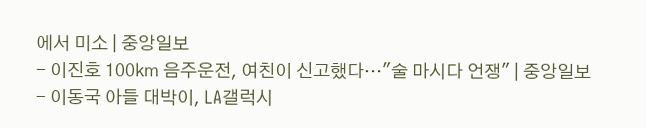에서 미소 | 중앙일보
- 이진호 100㎞ 음주운전, 여친이 신고했다…"술 마시다 언쟁" | 중앙일보
- 이동국 아들 대박이, LA갤럭시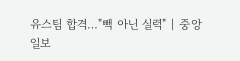유스팀 합격…"빽 아닌 실력" | 중앙일보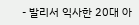- 발리서 익사한 20대 아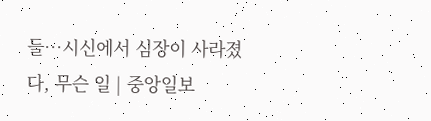들…시신에서 심장이 사라졌다, 무슨 일 | 중앙일보